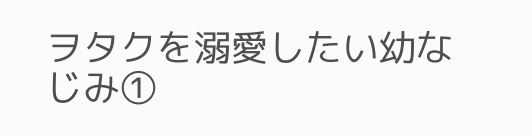ヲタクを溺愛したい幼なじみ①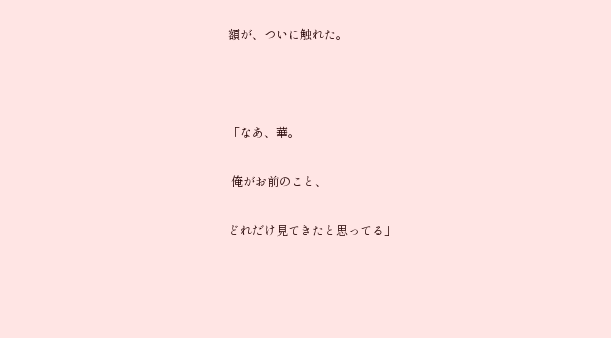額が、ついに触れた。



「なあ、華。

 俺がお前のこと、

どれだけ見てきたと思ってる」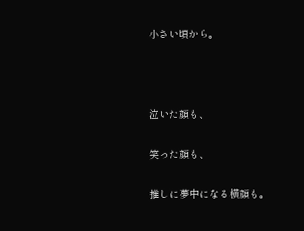小さい頃から。



泣いた顔も、

笑った顔も、

推しに夢中になる横顔も。